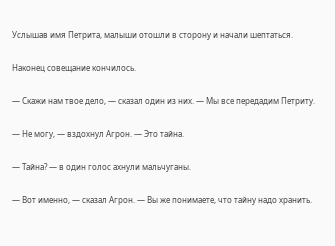Услышав имя Петрита, малыши отошли в сторону и начали шептаться.

Наконец совещание кончилось.

— Скажи нам твое дело, — сказал один из них. — Мы все передадим Петриту.

— Не могу, — вздохнул Агрон. — Это тайна.

— Тайна? — в один голос ахнули мальчуганы.

— Вот именно, — сказал Агрон. — Вы же понимаете, что тайну надо хранить.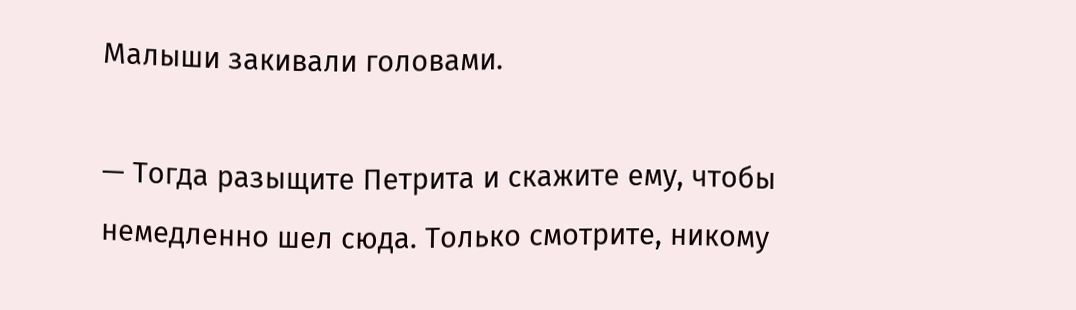Малыши закивали головами.

— Тогда разыщите Петрита и скажите ему, чтобы немедленно шел сюда. Только смотрите, никому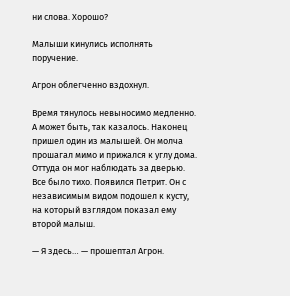ни слова. Хорошо?

Малыши кинулись исполнять поручение.

Агрон облегченно вздохнул.

Время тянулось невыносимо медленно. А может быть, так казалось. Наконец пришел один из малышей. Он молча прошагал мимо и прижался к углу дома. Оттуда он мог наблюдать за дверью. Все было тихо. Появился Петрит. Он с независимым видом подошел к кусту, на который взглядом показал ему второй малыш.

— Я здесь… — прошептал Агрон.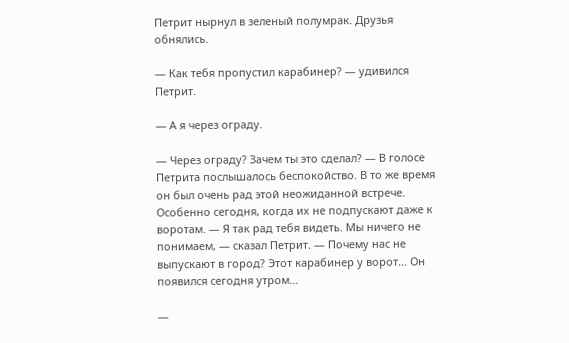Петрит нырнул в зеленый полумрак. Друзья обнялись.

— Как тебя пропустил карабинер? — удивился Петрит.

— А я через ограду.

— Через ограду? Зачем ты это сделал? — В голосе Петрита послышалось беспокойство. В то же время он был очень рад этой неожиданной встрече. Особенно сегодня, когда их не подпускают даже к воротам. — Я так рад тебя видеть. Мы ничего не понимаем, — сказал Петрит. — Почему нас не выпускают в город? Этот карабинер у ворот… Он появился сегодня утром…

—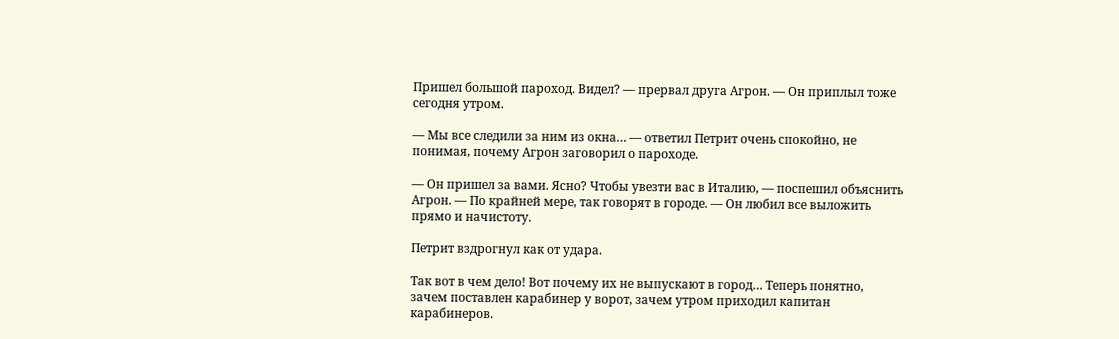Пришел большой пароход. Видел? — прервал друга Агрон. — Он приплыл тоже сегодня утром.

— Мы все следили за ним из окна… — ответил Петрит очень спокойно, не понимая, почему Агрон заговорил о пароходе.

— Он пришел за вами. Ясно? Чтобы увезти вас в Италию, — поспешил объяснить Агрон. — По крайней мере, так говорят в городе. — Он любил все выложить прямо и начистоту.

Петрит вздрогнул как от удара.

Так вот в чем дело! Вот почему их не выпускают в город… Теперь понятно, зачем поставлен карабинер у ворот, зачем утром приходил капитан карабинеров.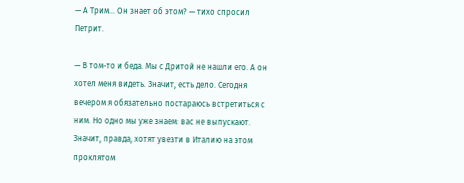— А Трим… Он знает об этом? — тихо спросил Петрит.

— В том-то и беда. Мы с Дритой не нашли его. А он хотел меня видеть. Значит, есть дело. Сегодня вечером я обязательно постараюсь встретиться с ним. Но одно мы уже знаем: вас не выпускают. Значит, правда, хотят увезти в Италию на этом проклятом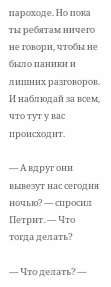пароходе. Но пока ты ребятам ничего не говори, чтобы не было паники и лишних разговоров. И наблюдай за всем, что тут у вас происходит.

— А вдруг они вывезут нас сегодня ночью? — спросил Петрит. — Что тогда делать?

— Что делать? —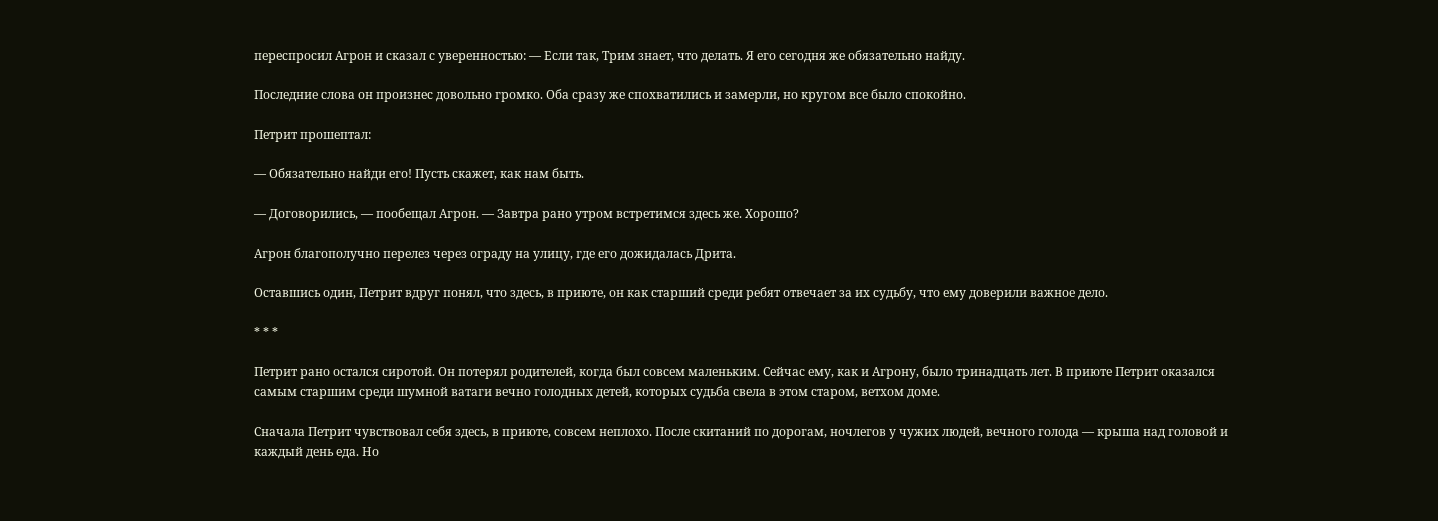переспросил Агрон и сказал с уверенностью: — Если так, Трим знает, что делать. Я его сегодня же обязательно найду.

Последние слова он произнес довольно громко. Оба сразу же спохватились и замерли, но кругом все было спокойно.

Петрит прошептал:

— Обязательно найди его! Пусть скажет, как нам быть.

— Договорились, — пообещал Агрон. — Завтра рано утром встретимся здесь же. Хорошо?

Агрон благополучно перелез через ограду на улицу, где его дожидалась Дрита.

Оставшись один, Петрит вдруг понял, что здесь, в приюте, он как старший среди ребят отвечает за их судьбу, что ему доверили важное дело.

* * *

Петрит рано остался сиротой. Он потерял родителей, когда был совсем маленьким. Сейчас ему, как и Агрону, было тринадцать лет. В приюте Петрит оказался самым старшим среди шумной ватаги вечно голодных детей, которых судьба свела в этом старом, ветхом доме.

Сначала Петрит чувствовал себя здесь, в приюте, совсем неплохо. После скитаний по дорогам, ночлегов у чужих людей, вечного голода — крыша над головой и каждый день еда. Но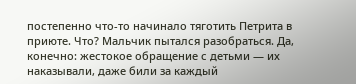постепенно что-то начинало тяготить Петрита в приюте. Что? Мальчик пытался разобраться. Да, конечно: жестокое обращение с детьми — их наказывали, даже били за каждый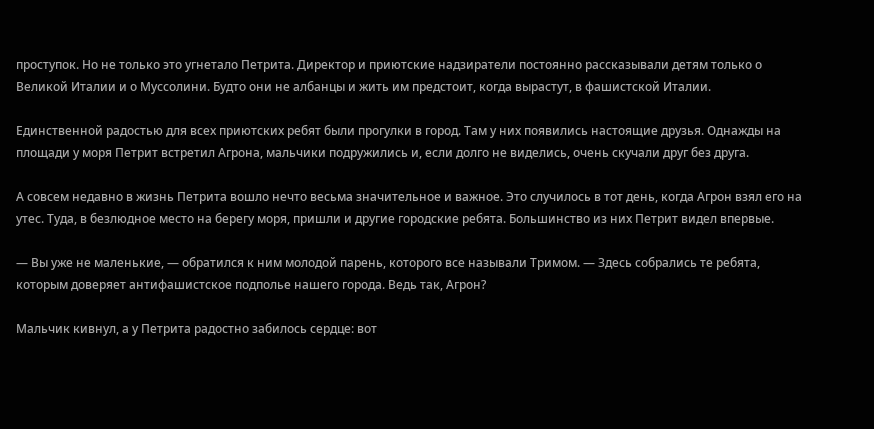проступок. Но не только это угнетало Петрита. Директор и приютские надзиратели постоянно рассказывали детям только о Великой Италии и о Муссолини. Будто они не албанцы и жить им предстоит, когда вырастут, в фашистской Италии.

Единственной радостью для всех приютских ребят были прогулки в город. Там у них появились настоящие друзья. Однажды на площади у моря Петрит встретил Агрона, мальчики подружились и, если долго не виделись, очень скучали друг без друга.

А совсем недавно в жизнь Петрита вошло нечто весьма значительное и важное. Это случилось в тот день, когда Агрон взял его на утес. Туда, в безлюдное место на берегу моря, пришли и другие городские ребята. Большинство из них Петрит видел впервые.

— Вы уже не маленькие, — обратился к ним молодой парень, которого все называли Тримом. — Здесь собрались те ребята, которым доверяет антифашистское подполье нашего города. Ведь так, Агрон?

Мальчик кивнул, а у Петрита радостно забилось сердце: вот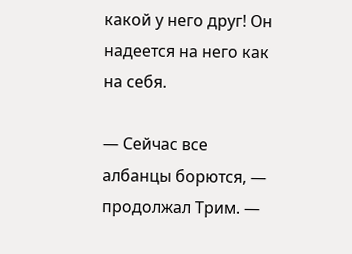какой у него друг! Он надеется на него как на себя.

— Сейчас все албанцы борются, — продолжал Трим. —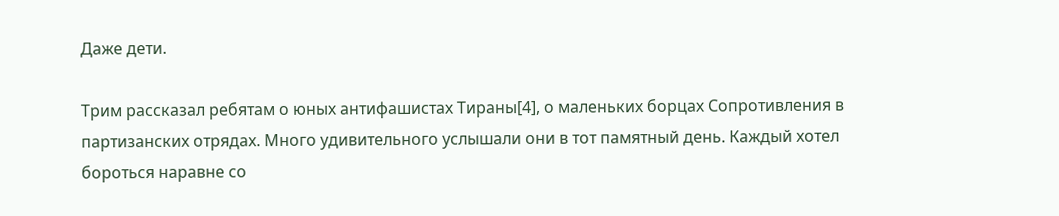Даже дети.

Трим рассказал ребятам о юных антифашистах Тираны[4], о маленьких борцах Сопротивления в партизанских отрядах. Много удивительного услышали они в тот памятный день. Каждый хотел бороться наравне со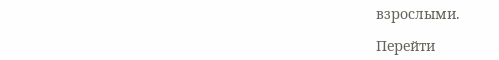взрослыми.

Перейти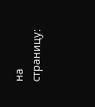на страницу: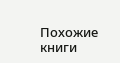Похожие книги